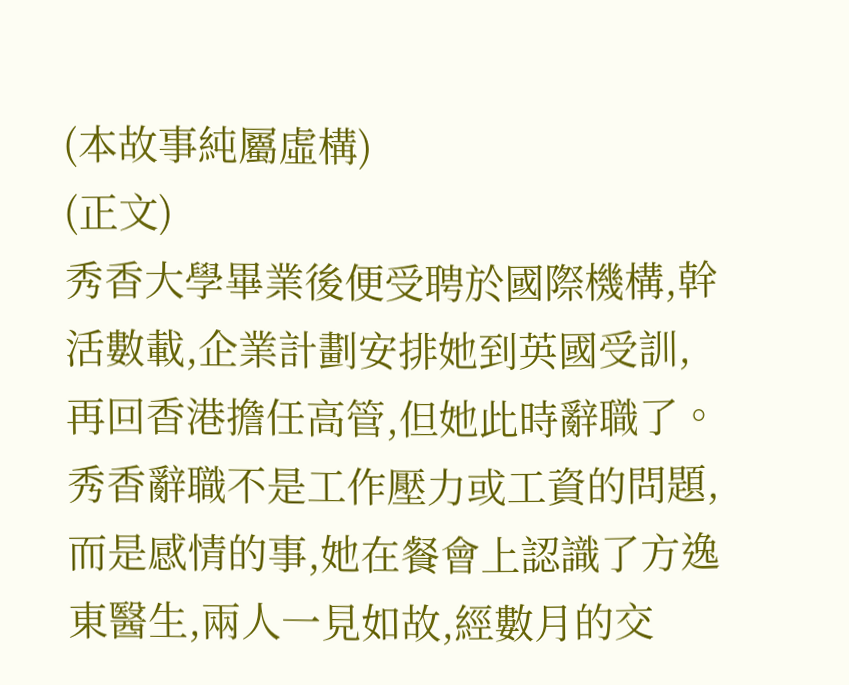(本故事純屬虛構)
(正文)
秀香大學畢業後便受聘於國際機構,幹活數載,企業計劃安排她到英國受訓,再回香港擔任高管,但她此時辭職了。
秀香辭職不是工作壓力或工資的問題,而是感情的事,她在餐會上認識了方逸東醫生,兩人一見如故,經數月的交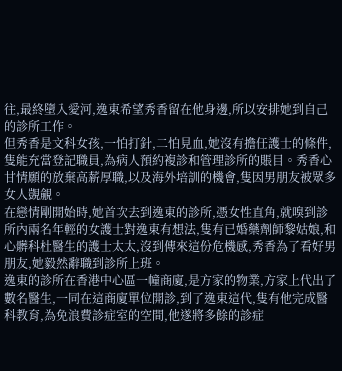往,最終墮入愛河,逸東希望秀香留在他身邊,所以安排她到自己的診所工作。
但秀香是文科女孩,一怕打針,二怕見血,她沒有擔任護士的條件,隻能充當登記職員,為病人預約複診和管理診所的賬目。秀香心甘情願的放棄高薪厚職,以及海外培訓的機會,隻因男朋友被眾多女人覬覦。
在戀情剛開始時,她首次去到逸東的診所,憑女性直角,就嗅到診所內兩名年輕的女護士對逸東有想法,隻有已婚藥劑師黎姑娘,和心髒科杜醫生的護士太太,沒到傳來這份危機感,秀香為了看好男朋友,她毅然辭職到診所上班。
逸東的診所在香港中心區一幢商廈,是方家的物業,方家上代出了數名醫生,一同在這商廈單位開診,到了逸東這代,隻有他完成醫科教育,為免浪費診症室的空間,他遂將多餘的診症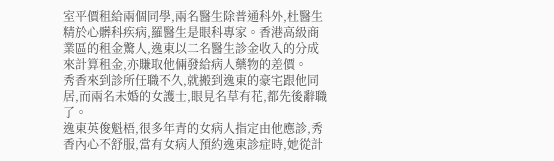室平價租給兩個同學,兩名醫生除普通科外,杜醫生精於心髒科疾病,羅醫生是眼科專家。香港高級商業區的租金驚人,逸東以二名醫生診金收入的分成來計算租金,亦賺取他倆發給病人藥物的差價。
秀香來到診所任職不久,就搬到逸東的豪宅跟他同居,而兩名未婚的女護士,眼見名草有花,都先後辭職了。
逸東英俊魁梧,很多年青的女病人指定由他應診,秀香內心不舒服,當有女病人預約逸東診症時,她從計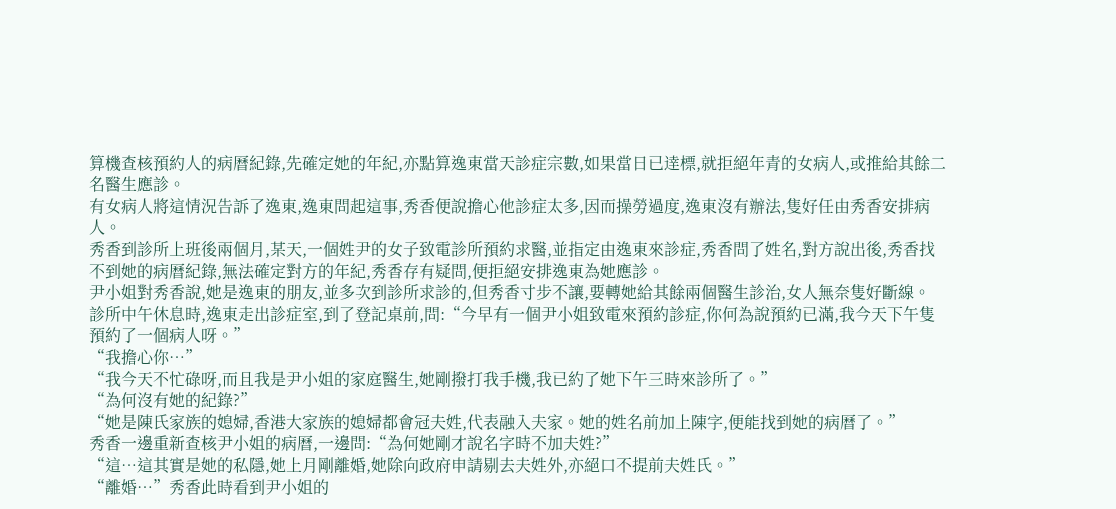算機查核預約人的病曆紀錄,先確定她的年紀,亦點算逸東當天診症宗數,如果當日已逹標,就拒絕年青的女病人,或推給其餘二名醫生應診。
有女病人將這情況告訴了逸東,逸東問起這事,秀香便說擔心他診症太多,因而操勞過度,逸東沒有辦法,隻好任由秀香安排病人。
秀香到診所上班後兩個月,某天,一個姓尹的女子致電診所預約求醫,並指定由逸東來診症,秀香問了姓名,對方說出後,秀香找不到她的病曆紀錄,無法確定對方的年紀,秀香存有疑問,便拒絕安排逸東為她應診。
尹小姐對秀香說,她是逸東的朋友,並多次到診所求診的,但秀香寸步不讓,要轉她給其餘兩個醫生診治,女人無奈隻好斷線。
診所中午休息時,逸東走出診症室,到了登記桌前,問:“今早有一個尹小姐致電來預約診症,你何為說預約已滿,我今天下午隻預約了一個病人呀。”
“我擔心你…”
“我今天不忙碌呀,而且我是尹小姐的家庭醫生,她剛撥打我手機,我已約了她下午三時來診所了。”
“為何沒有她的紀錄?”
“她是陳氏家族的媳婦,香港大家族的媳婦都會冠夫姓,代表融入夫家。她的姓名前加上陳字,便能找到她的病曆了。”
秀香一邊重新查核尹小姐的病曆,一邊問:“為何她剛才說名字時不加夫姓?”
“這…這其實是她的私隱,她上月剛離婚,她除向政府申請剔去夫姓外,亦絕口不提前夫姓氏。”
“離婚…”秀香此時看到尹小姐的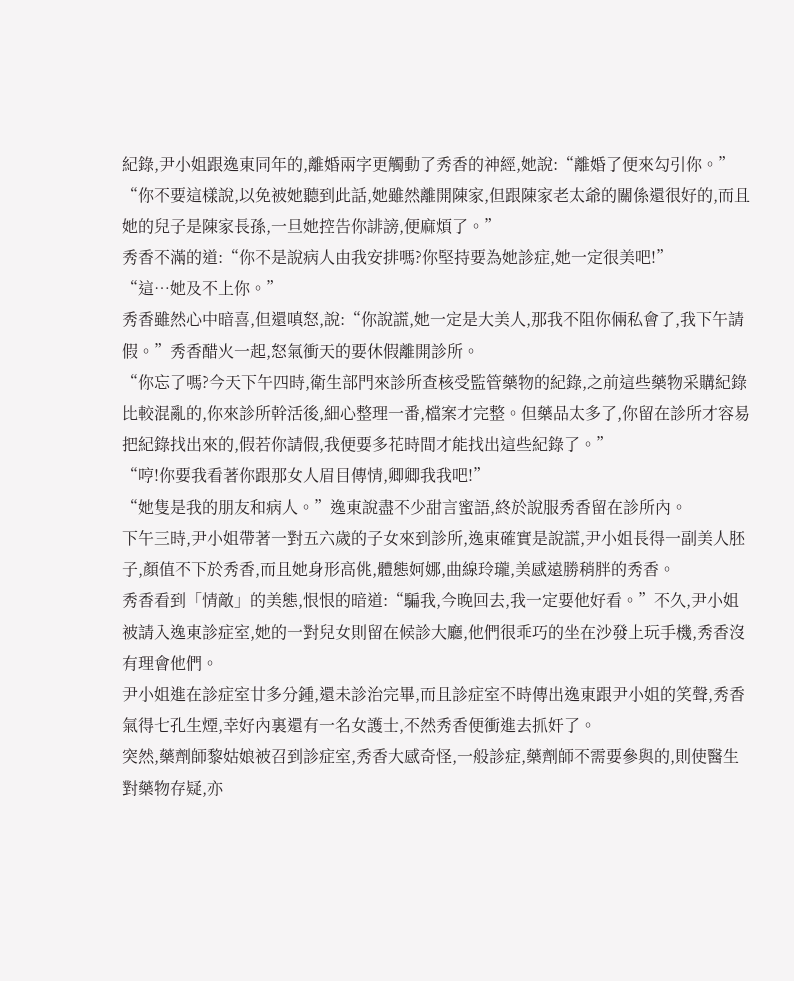紀錄,尹小姐跟逸東同年的,離婚兩字更觸動了秀香的神經,她說:“離婚了便來勾引你。”
“你不要這樣說,以免被她聽到此話,她雖然離開陳家,但跟陳家老太爺的關係還很好的,而且她的兒子是陳家長孫,一旦她控告你誹謗,便麻煩了。”
秀香不滿的道:“你不是說病人由我安排嗎?你堅持要為她診症,她一定很美吧!”
“這…她及不上你。”
秀香雖然心中暗喜,但還嗔怒,說:“你說謊,她一定是大美人,那我不阻你倆私會了,我下午請假。”秀香醋火一起,怒氣衝天的要休假離開診所。
“你忘了嗎?今天下午四時,衛生部門來診所查核受監管藥物的紀錄,之前這些藥物采購紀錄比較混亂的,你來診所幹活後,細心整理一番,檔案才完整。但藥品太多了,你留在診所才容易把紀錄找出來的,假若你請假,我便要多花時間才能找出這些紀錄了。”
“哼!你要我看著你跟那女人眉目傳情,卿卿我我吧!”
“她隻是我的朋友和病人。”逸東說盡不少甜言蜜語,終於說服秀香留在診所內。
下午三時,尹小姐帶著一對五六歲的子女來到診所,逸東確實是說謊,尹小姐長得一副美人胚子,顏值不下於秀香,而且她身形高佻,體態妸娜,曲線玲瓏,美感遠勝稍胖的秀香。
秀香看到「情敵」的美態,恨恨的暗道:“騙我,今晚回去,我一定要他好看。”不久,尹小姐被請入逸東診症室,她的一對兒女則留在候診大廳,他們很乖巧的坐在沙發上玩手機,秀香沒有理會他們。
尹小姐進在診症室廿多分鍾,還未診治完畢,而且診症室不時傳出逸東跟尹小姐的笑聲,秀香氣得七孔生煙,幸好內裏還有一名女護士,不然秀香便衝進去抓奸了。
突然,藥劑師黎姑娘被召到診症室,秀香大感奇怪,一般診症,藥劑師不需要參與的,則使醫生對藥物存疑,亦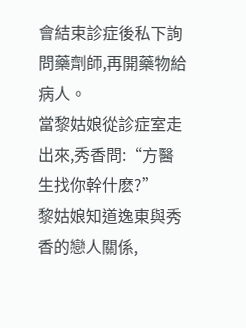會結束診症後私下詢問藥劑師,再開藥物給病人。
當黎姑娘從診症室走出來,秀香問:“方醫生找你幹什麽?”
黎姑娘知道逸東與秀香的戀人關係,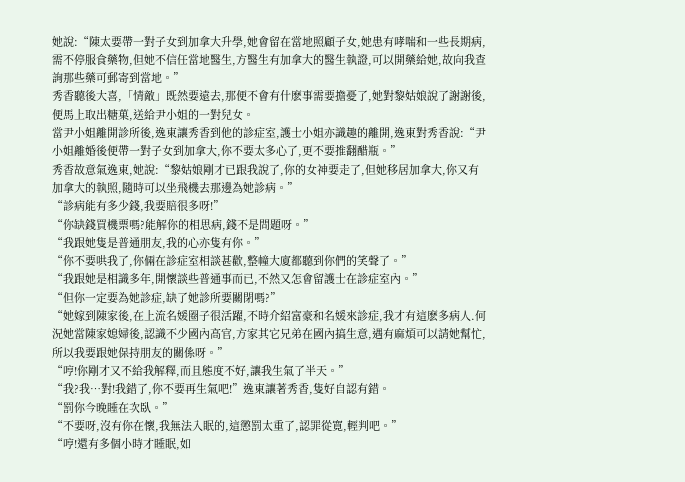她說:“陳太要帶一對子女到加拿大升學,她會留在當地照顧子女,她患有哮喘和一些長期病,需不停服食藥物,但她不信任當地醫生,方醫生有加拿大的醫生執證,可以開藥給她,故向我查詢那些藥可郵寄到當地。”
秀香聽後大喜,「情敵」既然要遠去,那便不會有什麽事需要擔憂了,她對黎姑娘說了謝謝後,便馬上取出糖菓,送給尹小姐的一對兒女。
當尹小姐離開診所後,逸東讓秀香到他的診症室,護士小姐亦識趣的離開,逸東對秀香說:“尹小姐離婚後便帶一對子女到加拿大,你不要太多心了,更不要推翻醋瓶。”
秀香故意氣逸東,她說:“黎姑娘剛才已跟我說了,你的女神要走了,但她移居加拿大,你又有加拿大的執照,隨時可以坐飛機去那邊為她診病。”
“診病能有多少錢,我要賠很多呀!”
“你缺錢買機票嗎?能解你的相思病,錢不是問題呀。”
“我跟她隻是普通朋友,我的心亦隻有你。”
“你不要哄我了,你倆在診症室相談甚歡,整幢大廈都聽到你們的笑聲了。”
“我跟她是相識多年,開懷談些普通事而已,不然又怎會留護士在診症室內。”
“但你一定要為她診症,缺了她診所要關閉嗎?”
“她嫁到陳家後,在上流名媛圈子很活躍,不時介紹富豪和名媛來診症,我才有這麽多病人.何況她當陳家媳婦後,認識不少國內高官,方家其它兄弟在國內搞生意,遇有麻煩可以請她幫忙,所以我要跟她保持朋友的關係呀。”
“哼!你剛才又不給我解釋,而且態度不好,讓我生氣了半天。”
“我?我…對!我錯了,你不要再生氣吧!”逸東讓著秀香,隻好自認有錯。
“罰你今晚睡在次臥。”
“不要呀,沒有你在懷,我無法入眠的,這懲罰太重了,認罪從寛,輕判吧。”
“哼!還有多個小時才睡眠,如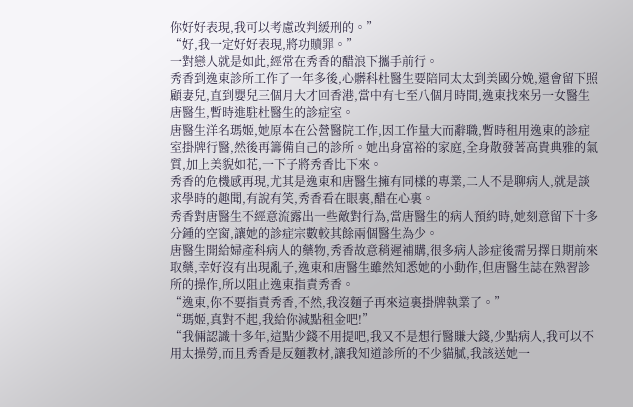你好好表現,我可以考慮改判緩刑的。”
“好,我一定好好表現,將功贖罪。”
一對戀人就是如此,經常在秀香的醋浪下攜手前行。
秀香到逸東診所工作了一年多後,心髒科杜醫生要陪同太太到美國分娩,還會留下照顧妻兒,直到嬰兒三個月大才回香港,當中有七至八個月時間,逸東找來另一女醫生唐醫生,暫時進駐杜醫生的診症室。
唐醫生洋名瑪姬,她原本在公營醫院工作,因工作量大而辭職,暫時租用逸東的診症室掛牌行醫,然後再籌備自己的診所。她出身富裕的家庭,全身散發著高貴典雅的氣質,加上美貎如花,一下子將秀香比下來。
秀香的危機感再現,尤其是逸東和唐醫生擁有同樣的專業,二人不是聊病人,就是談求學時的趣聞,有說有笑,秀香看在眼裏,醋在心裏。
秀香對唐醫生不經意流露出一些敵對行為,當唐醫生的病人預約時,她刻意留下十多分鍾的空窗,讓她的診症宗數較其餘兩個醫生為少。
唐醫生開給婦產科病人的藥物,秀香故意稍遲補購,很多病人診症後需另擇日期前來取藥,幸好沒有出現亂子,逸東和唐醫生雖然知悉她的小動作,但唐醫生誌在熟習診所的操作,所以阻止逸東指責秀香。
“逸東,你不要指責秀香,不然,我沒麵子再來這裏掛牌執業了。”
“瑪姬,真對不起,我給你減點租金吧!”
“我倆認識十多年,這點少錢不用提吧,我又不是想行醫賺大錢,少點病人,我可以不用太操勞,而且秀香是反麵教材,讓我知道診所的不少貓膩,我該送她一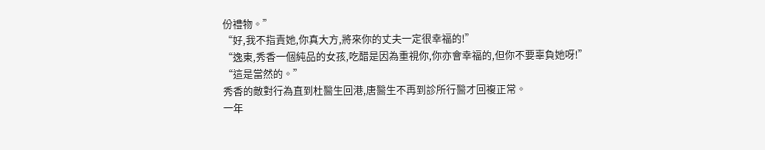份禮物。”
“好,我不指責她,你真大方,將來你的丈夫一定很幸福的!”
“逸東,秀香一個純品的女孩,吃醋是因為重視你,你亦會幸福的,但你不要辜負她呀!”
“這是當然的。”
秀香的敵對行為直到杜醫生回港,唐醫生不再到診所行醫才回複正常。
一年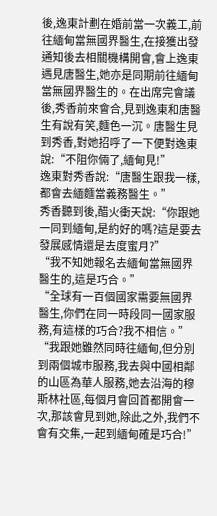後,逸東計劃在婚前當一次義工,前往緬甸當無國界醫生,在接獲出發通知後去相關機構開會,會上逸東遇見唐醫生,她亦是同期前往緬甸當無國界醫生的。在出席完會議後,秀香前來會合,見到逸東和唐醫生有說有笑,麵色一沉。唐醫生見到秀香,對她招呼了一下便對逸東說:“不阻你倆了,緬甸見!”
逸東對秀香說:“唐醫生跟我一樣,都會去緬麵當義務醫生。”
秀香聽到後,醋火衝天說:“你跟她一同到緬甸,是約好的嗎?這是要去發展感情還是去度蜜月?”
“我不知她報名去緬甸當無國界醫生的,這是巧合。”
“全球有一百個國家需要無國界醫生,你們在同一時段同一國家服務,有這樣的巧合?我不相信。”
“我跟她雖然同時往緬甸,但分別到兩個城巿服務,我去與中國相鄰的山區為華人服務,她去沿海的穆斯林社區,每個月會回首都開會一次,那該會見到她,除此之外,我們不會有交集,一起到緬甸確是巧合!”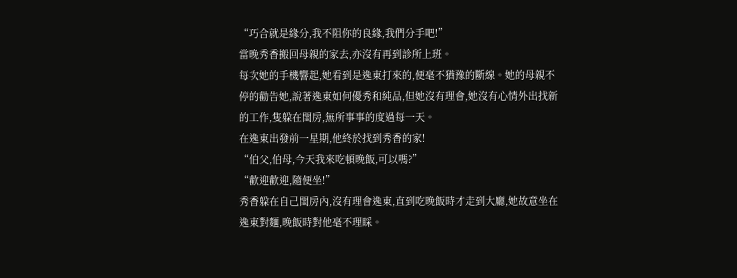“巧合就是緣分,我不阻你的良緣,我們分手吧!”
當晚秀香搬回母親的家去,亦沒有再到診所上班。
每次她的手機響起,她看到是逸東打來的,便毫不猶豫的斷線。她的母親不停的勸告她,說著逸東如何優秀和純品,但她沒有理會,她沒有心情外出找新的工作,隻躱在閨房,無所事事的度過每一天。
在逸東出發前一星期,他終於找到秀香的家!
“伯父,伯母,今天我來吃頓晚飯,可以嗎?”
“歡迎歡迎,隨便坐!”
秀香躱在自己閨房內,沒有理會逸東,直到吃晚飯時才走到大廳,她故意坐在逸東對麵,晚飯時對他毫不理睬。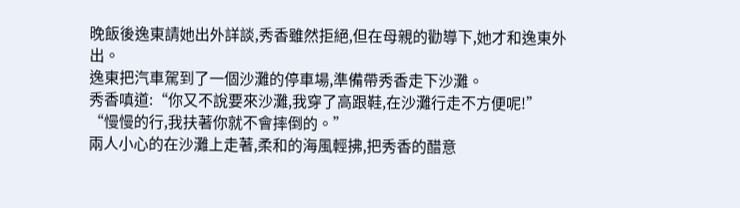晚飯後逸東請她出外詳談,秀香雖然拒絕,但在母親的勸導下,她才和逸東外出。
逸東把汽車駕到了一個沙灘的停車場,準備帶秀香走下沙灘。
秀香嗔道:“你又不說要來沙灘,我穿了高跟鞋,在沙灘行走不方便呢!”
“慢慢的行,我扶著你就不會摔倒的。”
兩人小心的在沙灘上走著,柔和的海風輕拂,把秀香的醋意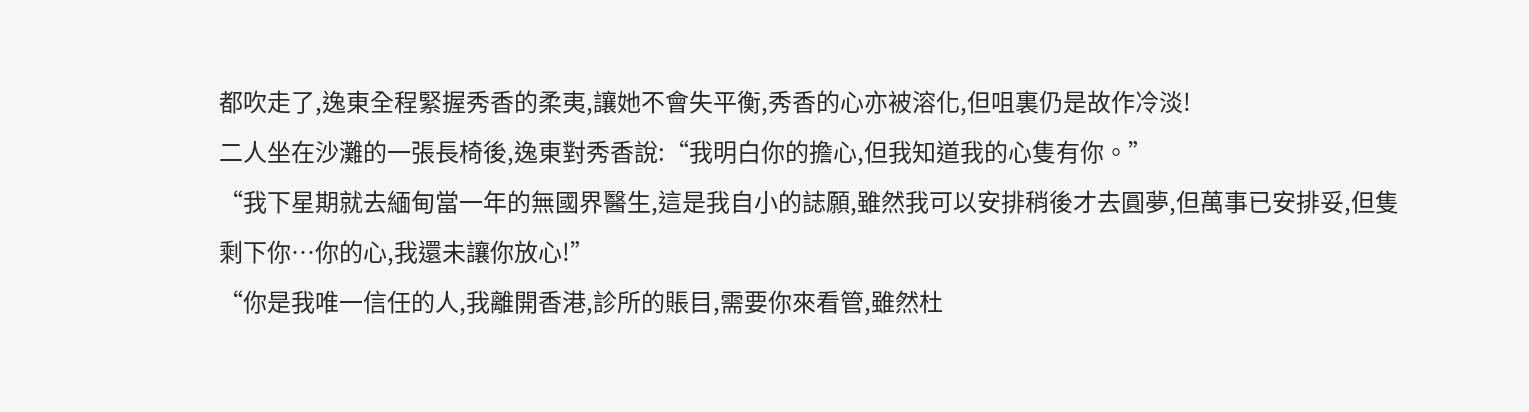都吹走了,逸東全程緊握秀香的柔夷,讓她不會失平衡,秀香的心亦被溶化,但咀裏仍是故作冷淡!
二人坐在沙灘的一張長椅後,逸東對秀香說:“我明白你的擔心,但我知道我的心隻有你。”
“我下星期就去緬甸當一年的無國界醫生,這是我自小的誌願,雖然我可以安排稍後才去圓夢,但萬事已安排妥,但隻剩下你…你的心,我還未讓你放心!”
“你是我唯一信任的人,我離開香港,診所的賬目,需要你來看管,雖然杜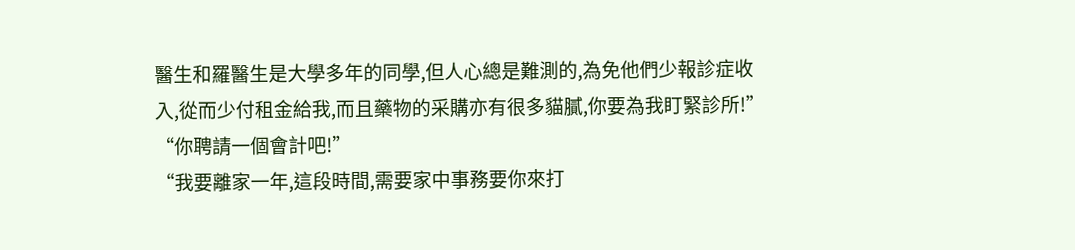醫生和羅醫生是大學多年的同學,但人心總是難測的,為免他們少報診症收入,從而少付租金給我,而且藥物的采購亦有很多貓膩,你要為我盯緊診所!”
“你聘請一個會計吧!”
“我要離家一年,這段時間,需要家中事務要你來打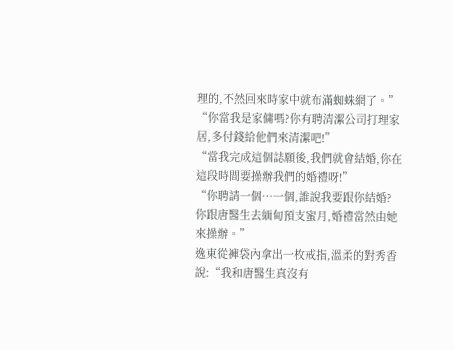理的,不然回來時家中就布滿蜘蛛網了。”
“你當我是家傭嗎?你有聘清潔公司打理家居,多付錢給他們來清潔吧!”
“當我完成這個誌願後,我們就會結婚,你在這段時間要操辦我們的婚禮呀!”
“你聘請一個…一個,誰說我要跟你結婚?你跟唐醫生去緬甸預支蜜月,婚禮當然由她來操辦。”
逸東從褲袋內拿出一枚戒指,溫柔的對秀香說:“我和唐醫生真沒有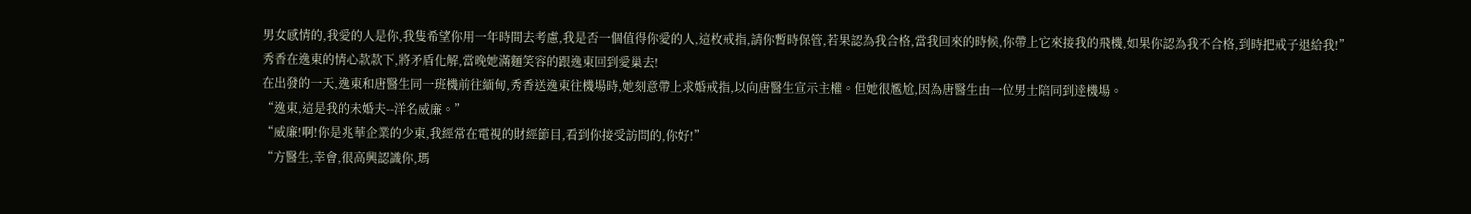男女感情的,我愛的人是你,我隻希望你用一年時間去考慮,我是否一個值得你愛的人,這枚戒指,請你暫時保管,若果認為我合格,當我回來的時候,你帶上它來接我的飛機,如果你認為我不合格,到時把戒子退給我!”
秀香在逸東的情心款款下,將矛盾化解,當晚她滿麵笑容的跟逸東回到愛巢去!
在出發的一天,逸東和唐醫生同一班機前往緬甸,秀香送逸東往機場時,她刻意帶上求婚戒指,以向唐醫生宣示主權。但她很尷尬,因為唐醫生由一位男士陪同到逹機場。
“逸東,這是我的未婚夫--洋名威廉。”
“威廉!啊!你是兆華企業的少東,我經常在電視的財經節目,看到你接受訪問的,你好!”
“方醫生,幸會,很高興認識你,瑪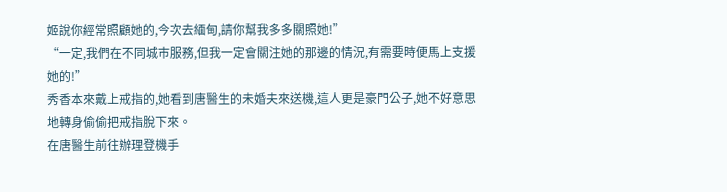姬說你經常照顧她的,今次去緬甸,請你幫我多多關照她!”
“一定,我們在不同城巿服務,但我一定會關注她的那邊的情況,有需要時便馬上支援她的!”
秀香本來戴上戒指的,她看到唐醫生的未婚夫來送機,這人更是豪門公子,她不好意思地轉身偷偷把戒指脫下來。
在唐醫生前往辦理登機手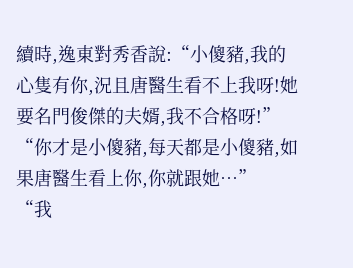續時,逸東對秀香說:“小傻豬,我的心隻有你,況且唐醫生看不上我呀!她要名門俊傑的夫婿,我不合格呀!”
“你才是小傻豬,每天都是小傻豬,如果唐醫生看上你,你就跟她…”
“我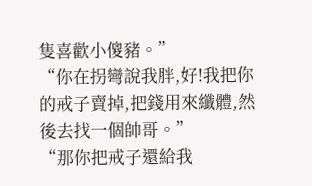隻喜歡小傻豬。”
“你在拐彎說我胖,好!我把你的戒子賣掉,把錢用來纖體,然後去找一個帥哥。”
“那你把戒子還給我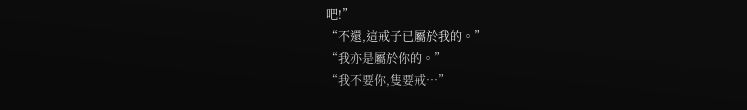吧!”
“不還,這戒子已屬於我的。”
“我亦是屬於你的。”
“我不要你,隻要戒…”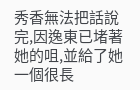秀香無法把話說完,因逸東已堵著她的咀,並給了她一個很長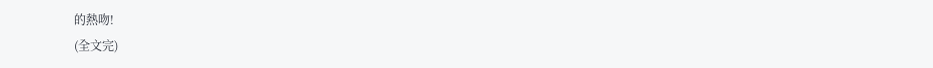的熱吻!
(全文完)